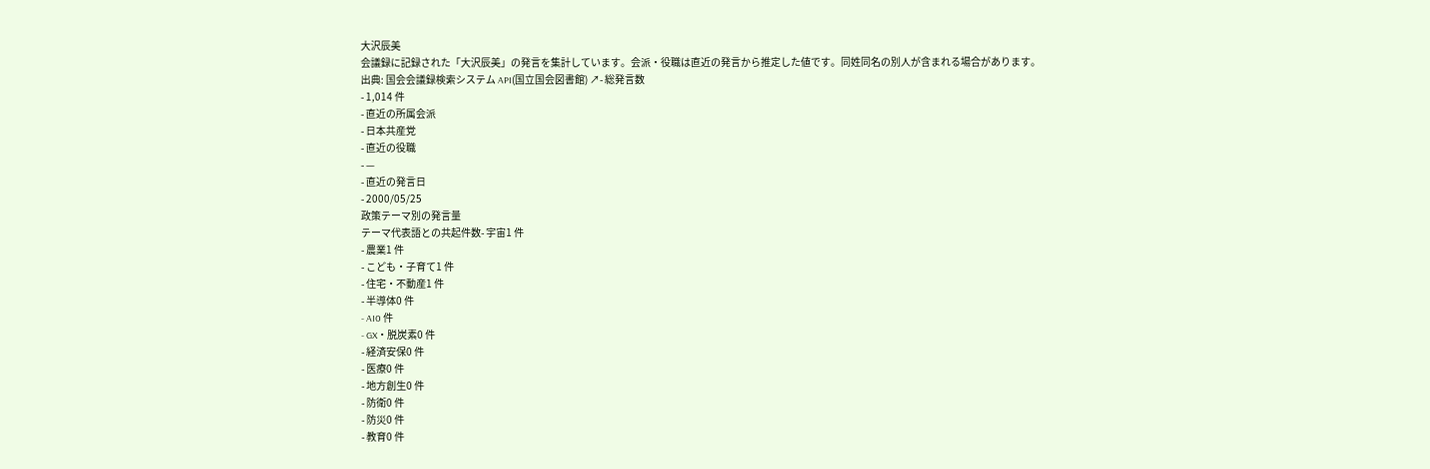大沢辰美
会議録に記録された「大沢辰美」の発言を集計しています。会派・役職は直近の発言から推定した値です。同姓同名の別人が含まれる場合があります。
出典: 国会会議録検索システム API(国立国会図書館) ↗- 総発言数
- 1,014 件
- 直近の所属会派
- 日本共産党
- 直近の役職
- —
- 直近の発言日
- 2000/05/25
政策テーマ別の発言量
テーマ代表語との共起件数- 宇宙1 件
- 農業1 件
- こども・子育て1 件
- 住宅・不動産1 件
- 半導体0 件
- AI0 件
- GX・脱炭素0 件
- 経済安保0 件
- 医療0 件
- 地方創生0 件
- 防衛0 件
- 防災0 件
- 教育0 件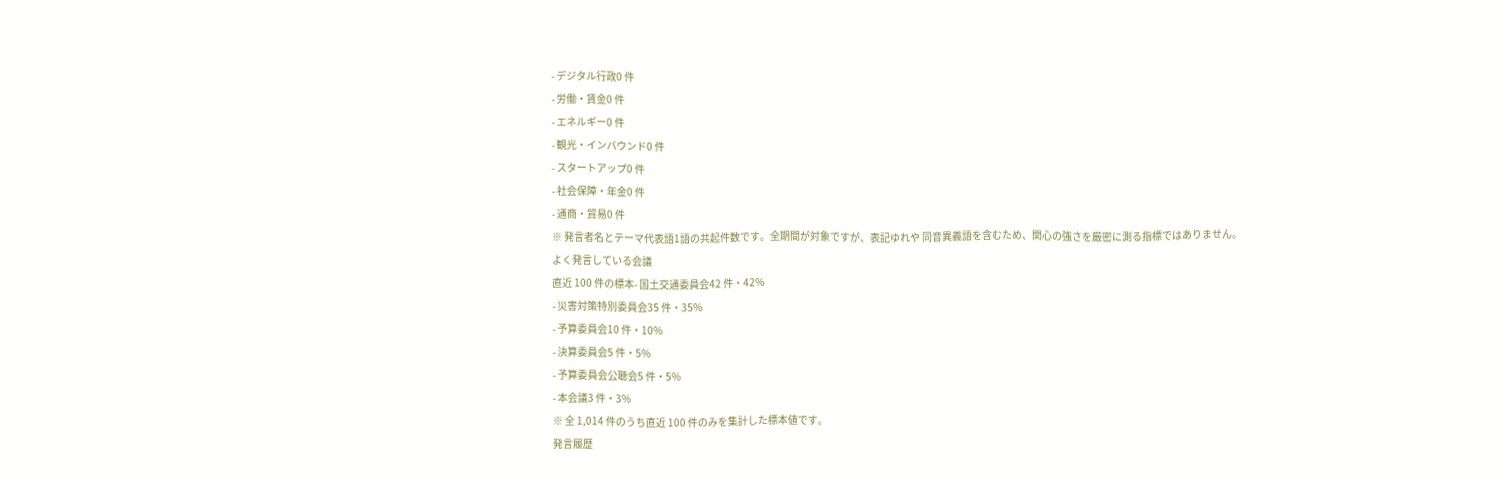- デジタル行政0 件
- 労働・賃金0 件
- エネルギー0 件
- 観光・インバウンド0 件
- スタートアップ0 件
- 社会保障・年金0 件
- 通商・貿易0 件
※ 発言者名とテーマ代表語1語の共起件数です。全期間が対象ですが、表記ゆれや 同音異義語を含むため、関心の強さを厳密に測る指標ではありません。
よく発言している会議
直近 100 件の標本- 国土交通委員会42 件・42%
- 災害対策特別委員会35 件・35%
- 予算委員会10 件・10%
- 決算委員会5 件・5%
- 予算委員会公聴会5 件・5%
- 本会議3 件・3%
※ 全 1,014 件のうち直近 100 件のみを集計した標本値です。
発言履歴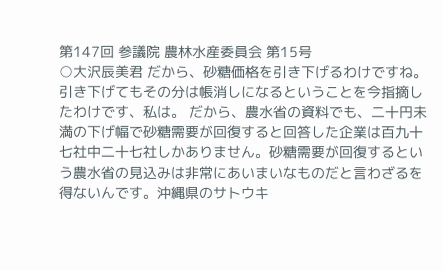第147回 参議院 農林水産委員会 第15号
○大沢辰美君 だから、砂糖価格を引き下げるわけですね。引き下げてもその分は帳消しになるということを今指摘したわけです、私は。 だから、農水省の資料でも、二十円未満の下げ幅で砂糖需要が回復すると回答した企業は百九十七社中二十七社しかありません。砂糖需要が回復するという農水省の見込みは非常にあいまいなものだと言わざるを得ないんです。沖縄県のサトウキ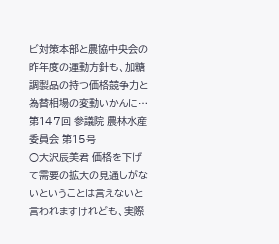ビ対策本部と農協中央会の昨年度の運動方針も、加糖調製品の持つ価格競争力と為替相場の変動いかんに…
第147回 参議院 農林水産委員会 第15号
○大沢辰美君 価格を下げて需要の拡大の見通しがないということは言えないと言われますけれども、実際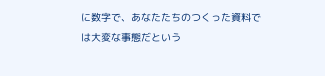に数字で、あなたたちのつくった資料では大変な事態だという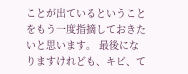ことが出ているということをもう一度指摘しておきたいと思います。 最後になりますけれども、キビ、て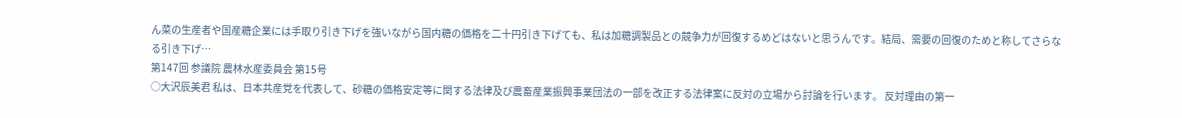ん菜の生産者や国産糖企業には手取り引き下げを強いながら国内糖の価格を二十円引き下げても、私は加糖調製品との競争力が回復するめどはないと思うんです。結局、需要の回復のためと称してさらなる引き下げ…
第147回 参議院 農林水産委員会 第15号
○大沢辰美君 私は、日本共産党を代表して、砂糖の価格安定等に関する法律及び農畜産業振興事業団法の一部を改正する法律案に反対の立場から討論を行います。 反対理由の第一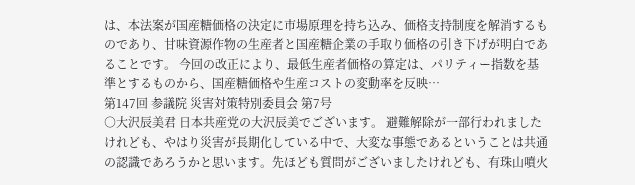は、本法案が国産糖価格の決定に市場原理を持ち込み、価格支持制度を解消するものであり、甘味資源作物の生産者と国産糖企業の手取り価格の引き下げが明白であることです。 今回の改正により、最低生産者価格の算定は、パリティー指数を基準とするものから、国産糖価格や生産コストの変動率を反映…
第147回 参議院 災害対策特別委員会 第7号
○大沢辰美君 日本共産党の大沢辰美でございます。 避難解除が一部行われましたけれども、やはり災害が長期化している中で、大変な事態であるということは共通の認識であろうかと思います。先ほども質問がございましたけれども、有珠山噴火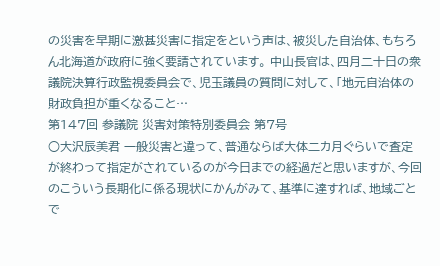の災害を早期に激甚災害に指定をという声は、被災した自治体、もちろん北海道が政府に強く要請されています。 中山長官は、四月二十日の衆議院決算行政監視委員会で、児玉議員の質問に対して、「地元自治体の財政負担が重くなること…
第147回 参議院 災害対策特別委員会 第7号
○大沢辰美君 一般災害と違って、普通ならば大体二カ月ぐらいで査定が終わって指定がされているのが今日までの経過だと思いますが、今回のこういう長期化に係る現状にかんがみて、基準に達すれば、地域ごとで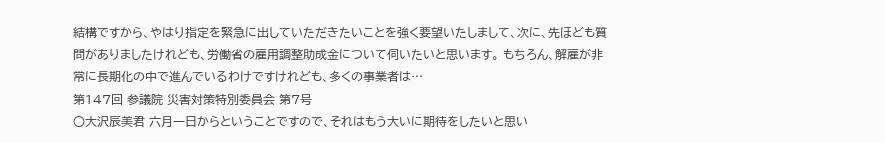結構ですから、やはり指定を緊急に出していただきたいことを強く要望いたしまして、次に、先ほども質問がありましたけれども、労働省の雇用調整助成金について伺いたいと思います。 もちろん、解雇が非常に長期化の中で進んでいるわけですけれども、多くの事業者は…
第147回 参議院 災害対策特別委員会 第7号
○大沢辰美君 六月一日からということですので、それはもう大いに期待をしたいと思い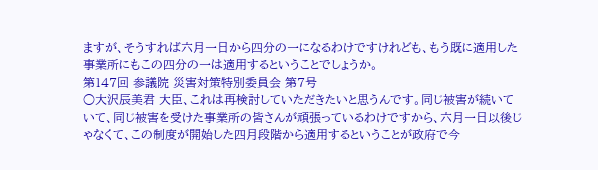ますが、そうすれば六月一日から四分の一になるわけですけれども、もう既に適用した事業所にもこの四分の一は適用するということでしょうか。
第147回 参議院 災害対策特別委員会 第7号
○大沢辰美君 大臣、これは再検討していただきたいと思うんです。同じ被害が続いていて、同じ被害を受けた事業所の皆さんが頑張っているわけですから、六月一日以後じゃなくて、この制度が開始した四月段階から適用するということが政府で今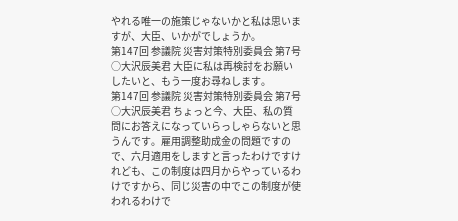やれる唯一の施策じゃないかと私は思いますが、大臣、いかがでしょうか。
第147回 参議院 災害対策特別委員会 第7号
○大沢辰美君 大臣に私は再検討をお願いしたいと、もう一度お尋ねします。
第147回 参議院 災害対策特別委員会 第7号
○大沢辰美君 ちょっと今、大臣、私の質問にお答えになっていらっしゃらないと思うんです。雇用調整助成金の問題ですので、六月適用をしますと言ったわけですけれども、この制度は四月からやっているわけですから、同じ災害の中でこの制度が使われるわけで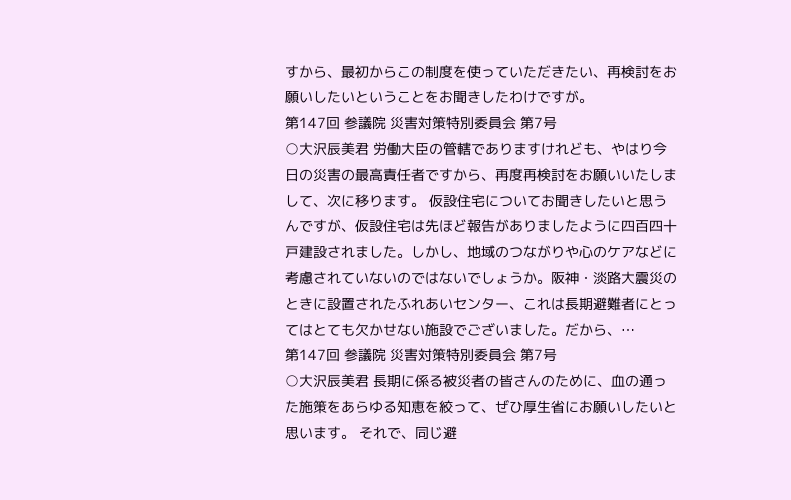すから、最初からこの制度を使っていただきたい、再検討をお願いしたいということをお聞きしたわけですが。
第147回 参議院 災害対策特別委員会 第7号
○大沢辰美君 労働大臣の管轄でありますけれども、やはり今日の災害の最高責任者ですから、再度再検討をお願いいたしまして、次に移ります。 仮設住宅についてお聞きしたいと思うんですが、仮設住宅は先ほど報告がありましたように四百四十戸建設されました。しかし、地域のつながりや心のケアなどに考慮されていないのではないでしょうか。阪神・淡路大震災のときに設置されたふれあいセンター、これは長期避難者にとってはとても欠かせない施設でございました。だから、…
第147回 参議院 災害対策特別委員会 第7号
○大沢辰美君 長期に係る被災者の皆さんのために、血の通った施策をあらゆる知恵を絞って、ぜひ厚生省にお願いしたいと思います。 それで、同じ避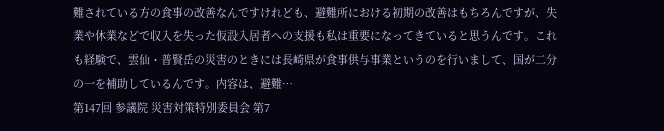難されている方の食事の改善なんですけれども、避難所における初期の改善はもちろんですが、失業や休業などで収入を失った仮設入居者への支援も私は重要になってきていると思うんです。これも経験で、雲仙・普賢岳の災害のときには長崎県が食事供与事業というのを行いまして、国が二分の一を補助しているんです。内容は、避難…
第147回 参議院 災害対策特別委員会 第7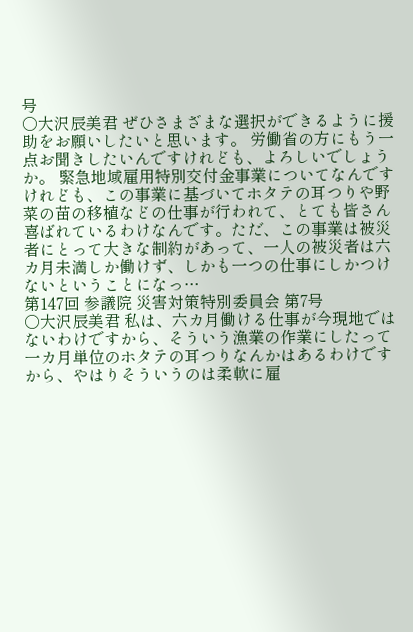号
○大沢辰美君 ぜひさまざまな選択ができるように援助をお願いしたいと思います。 労働省の方にもう一点お聞きしたいんですけれども、よろしいでしょうか。 緊急地域雇用特別交付金事業についてなんですけれども、この事業に基づいてホタテの耳つりや野菜の苗の移植などの仕事が行われて、とても皆さん喜ばれているわけなんです。ただ、この事業は被災者にとって大きな制約があって、一人の被災者は六カ月未満しか働けず、しかも一つの仕事にしかつけないということになっ…
第147回 参議院 災害対策特別委員会 第7号
○大沢辰美君 私は、六カ月働ける仕事が今現地ではないわけですから、そういう漁業の作業にしたって一カ月単位のホタテの耳つりなんかはあるわけですから、やはりそういうのは柔軟に雇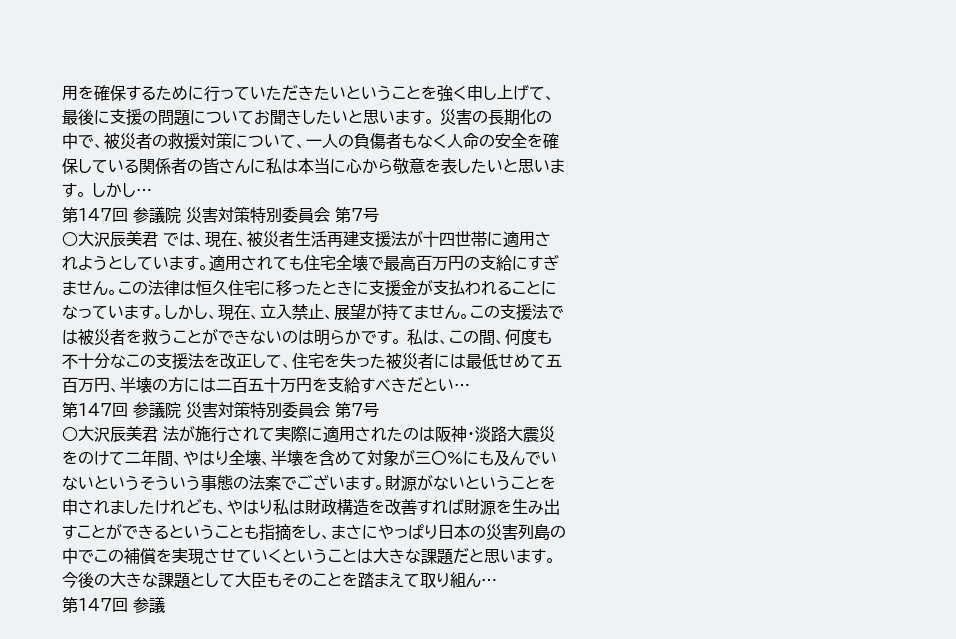用を確保するために行っていただきたいということを強く申し上げて、最後に支援の問題についてお聞きしたいと思います。 災害の長期化の中で、被災者の救援対策について、一人の負傷者もなく人命の安全を確保している関係者の皆さんに私は本当に心から敬意を表したいと思います。 しかし…
第147回 参議院 災害対策特別委員会 第7号
○大沢辰美君 では、現在、被災者生活再建支援法が十四世帯に適用されようとしています。適用されても住宅全壊で最高百万円の支給にすぎません。この法律は恒久住宅に移ったときに支援金が支払われることになっています。しかし、現在、立入禁止、展望が持てません。この支援法では被災者を救うことができないのは明らかです。 私は、この間、何度も不十分なこの支援法を改正して、住宅を失った被災者には最低せめて五百万円、半壊の方には二百五十万円を支給すべきだとい…
第147回 参議院 災害対策特別委員会 第7号
○大沢辰美君 法が施行されて実際に適用されたのは阪神・淡路大震災をのけて二年間、やはり全壊、半壊を含めて対象が三〇%にも及んでいないというそういう事態の法案でございます。財源がないということを申されましたけれども、やはり私は財政構造を改善すれば財源を生み出すことができるということも指摘をし、まさにやっぱり日本の災害列島の中でこの補償を実現させていくということは大きな課題だと思います。今後の大きな課題として大臣もそのことを踏まえて取り組ん…
第147回 参議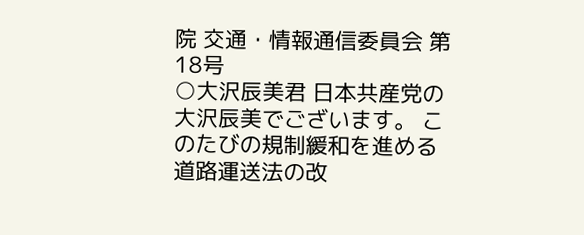院 交通・情報通信委員会 第18号
○大沢辰美君 日本共産党の大沢辰美でございます。 このたびの規制緩和を進める道路運送法の改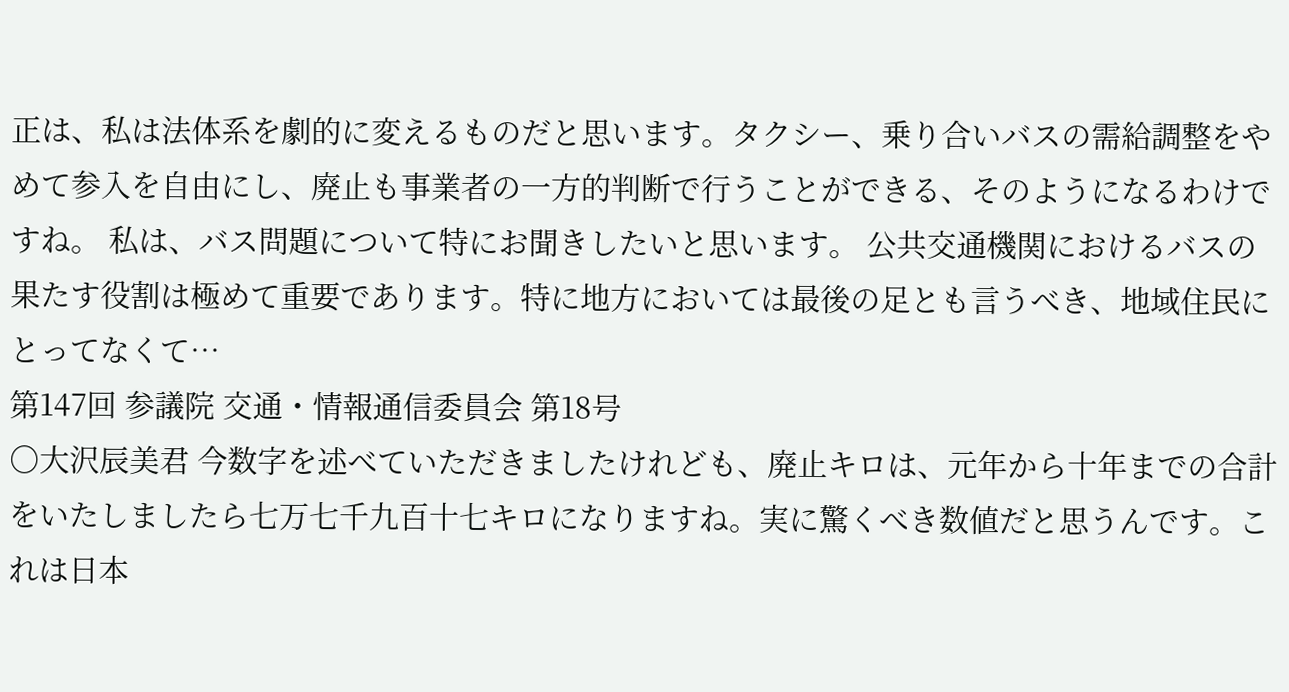正は、私は法体系を劇的に変えるものだと思います。タクシー、乗り合いバスの需給調整をやめて参入を自由にし、廃止も事業者の一方的判断で行うことができる、そのようになるわけですね。 私は、バス問題について特にお聞きしたいと思います。 公共交通機関におけるバスの果たす役割は極めて重要であります。特に地方においては最後の足とも言うべき、地域住民にとってなくて…
第147回 参議院 交通・情報通信委員会 第18号
○大沢辰美君 今数字を述べていただきましたけれども、廃止キロは、元年から十年までの合計をいたしましたら七万七千九百十七キロになりますね。実に驚くべき数値だと思うんです。これは日本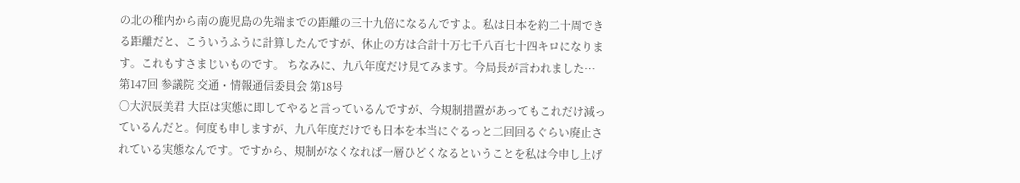の北の稚内から南の鹿児島の先端までの距離の三十九倍になるんですよ。私は日本を約二十周できる距離だと、こういうふうに計算したんですが、休止の方は合計十万七千八百七十四キロになります。これもすさまじいものです。 ちなみに、九八年度だけ見てみます。今局長が言われました…
第147回 参議院 交通・情報通信委員会 第18号
○大沢辰美君 大臣は実態に即してやると言っているんですが、今規制措置があってもこれだけ減っているんだと。何度も申しますが、九八年度だけでも日本を本当にぐるっと二回回るぐらい廃止されている実態なんです。ですから、規制がなくなれば一層ひどくなるということを私は今申し上げ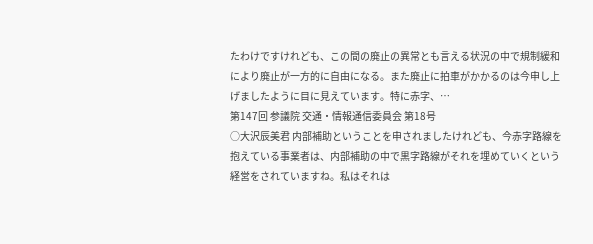たわけですけれども、この間の廃止の異常とも言える状況の中で規制緩和により廃止が一方的に自由になる。また廃止に拍車がかかるのは今申し上げましたように目に見えています。特に赤字、…
第147回 参議院 交通・情報通信委員会 第18号
○大沢辰美君 内部補助ということを申されましたけれども、今赤字路線を抱えている事業者は、内部補助の中で黒字路線がそれを埋めていくという経営をされていますね。私はそれは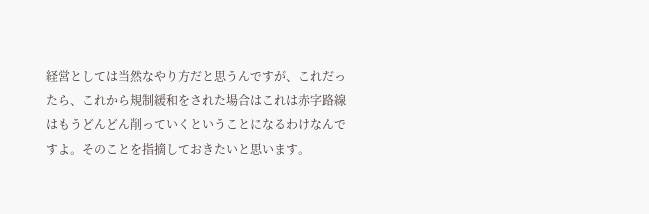経営としては当然なやり方だと思うんですが、これだったら、これから規制緩和をされた場合はこれは赤字路線はもうどんどん削っていくということになるわけなんですよ。そのことを指摘しておきたいと思います。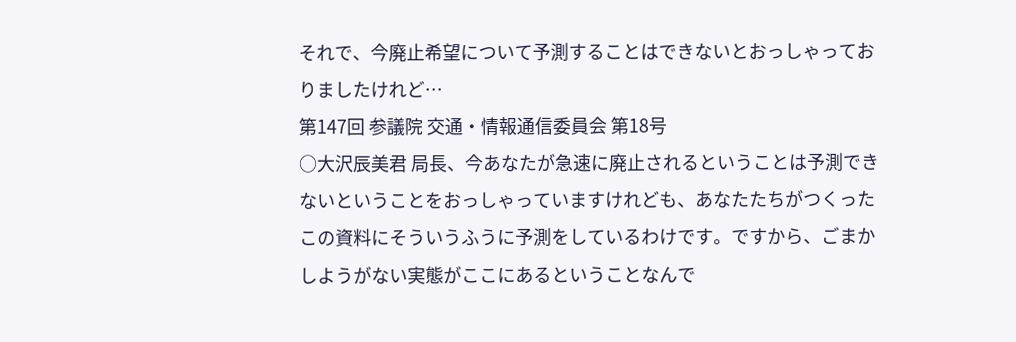それで、今廃止希望について予測することはできないとおっしゃっておりましたけれど…
第147回 参議院 交通・情報通信委員会 第18号
○大沢辰美君 局長、今あなたが急速に廃止されるということは予測できないということをおっしゃっていますけれども、あなたたちがつくったこの資料にそういうふうに予測をしているわけです。ですから、ごまかしようがない実態がここにあるということなんで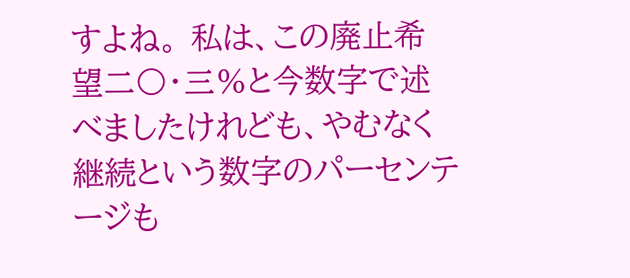すよね。 私は、この廃止希望二〇・三%と今数字で述べましたけれども、やむなく継続という数字のパーセンテージも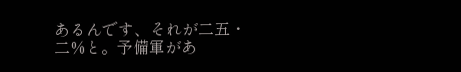あるんです、それが二五・二%と。予備軍があ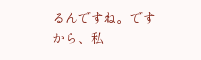るんですね。ですから、私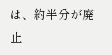は、約半分が廃止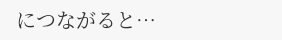につながると…